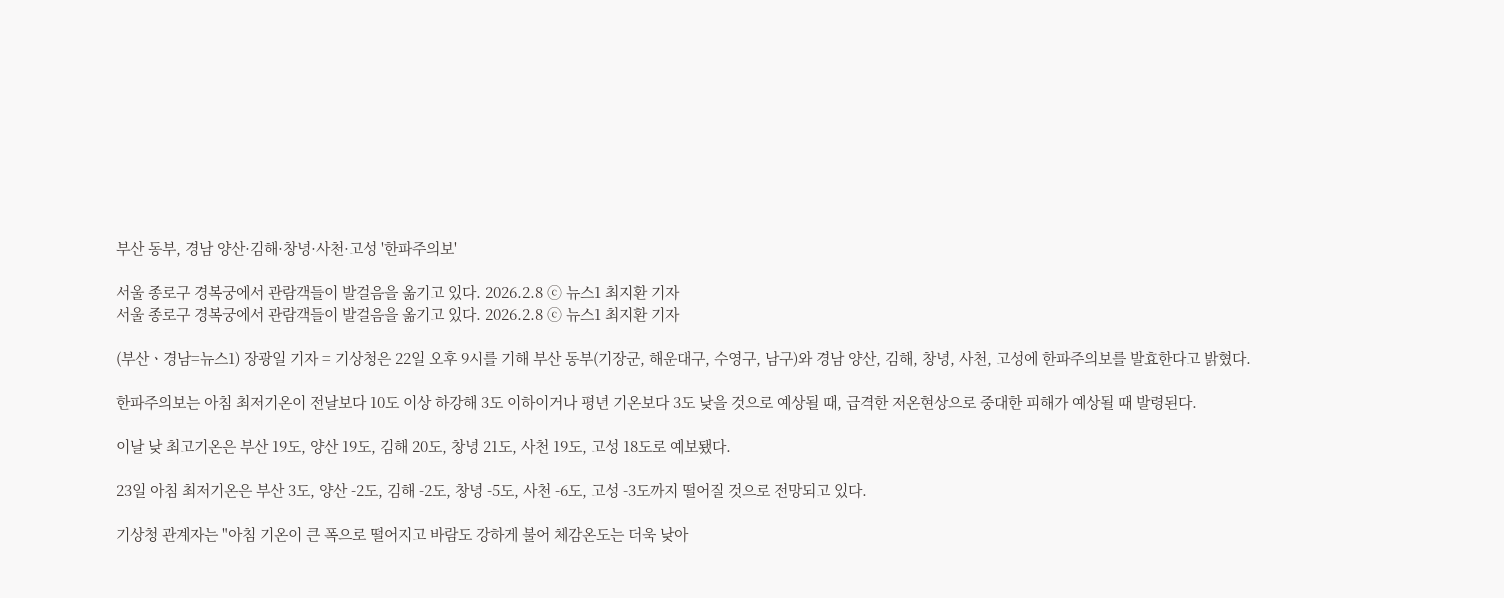부산 동부, 경남 양산·김해·창녕·사천·고성 '한파주의보'

서울 종로구 경복궁에서 관람객들이 발걸음을 옮기고 있다. 2026.2.8 ⓒ 뉴스1 최지환 기자
서울 종로구 경복궁에서 관람객들이 발걸음을 옮기고 있다. 2026.2.8 ⓒ 뉴스1 최지환 기자

(부산ㆍ경남=뉴스1) 장광일 기자 = 기상청은 22일 오후 9시를 기해 부산 동부(기장군, 해운대구, 수영구, 남구)와 경남 양산, 김해, 창녕, 사천, 고성에 한파주의보를 발효한다고 밝혔다.

한파주의보는 아침 최저기온이 전날보다 10도 이상 하강해 3도 이하이거나 평년 기온보다 3도 낮을 것으로 예상될 때, 급격한 저온현상으로 중대한 피해가 예상될 때 발령된다.

이날 낮 최고기온은 부산 19도, 양산 19도, 김해 20도, 창녕 21도, 사천 19도, 고성 18도로 예보됐다.

23일 아침 최저기온은 부산 3도, 양산 -2도, 김해 -2도, 창녕 -5도, 사천 -6도, 고성 -3도까지 떨어질 것으로 전망되고 있다.

기상청 관계자는 "아침 기온이 큰 폭으로 떨어지고 바람도 강하게 불어 체감온도는 더욱 낮아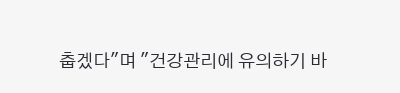춥겠다"며 "건강관리에 유의하기 바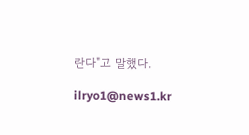란다"고 말했다.

ilryo1@news1.kr